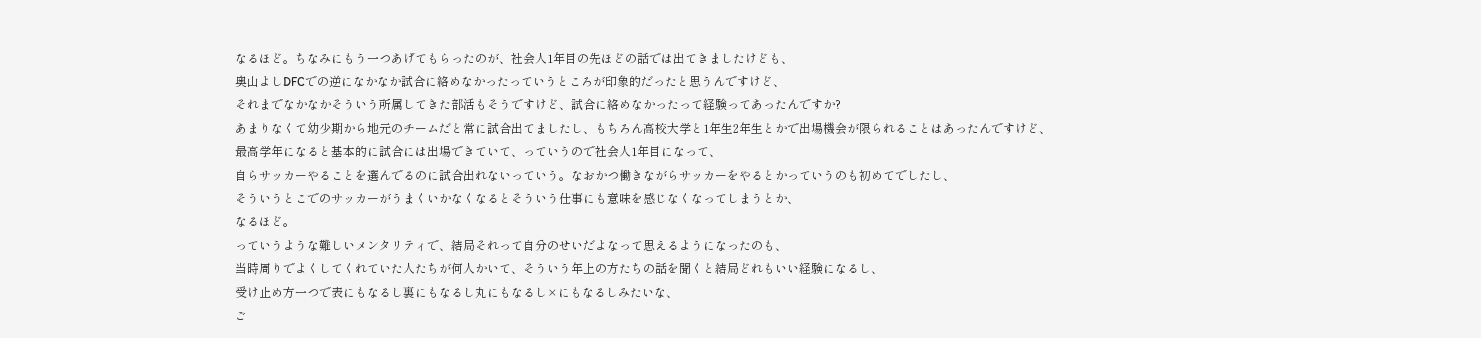なるほど。ちなみにもう一つあげてもらったのが、社会人1年目の先ほどの話では出てきましたけども、
奥山よしDFCでの逆になかなか試合に絡めなかったっていうところが印象的だったと思うんですけど、
それまでなかなかそういう所属してきた部活もそうですけど、試合に絡めなかったって経験ってあったんですか?
あまりなくて幼少期から地元のチームだと常に試合出てましたし、もちろん高校大学と1年生2年生とかで出場機会が限られることはあったんですけど、
最高学年になると基本的に試合には出場できていて、っていうので社会人1年目になって、
自らサッカーやることを選んでるのに試合出れないっていう。なおかつ働きながらサッカーをやるとかっていうのも初めてでしたし、
そういうとこでのサッカーがうまくいかなくなるとそういう仕事にも意味を感じなくなってしまうとか、
なるほど。
っていうような難しいメンタリティで、結局それって自分のせいだよなって思えるようになったのも、
当時周りでよくしてくれていた人たちが何人かいて、そういう年上の方たちの話を聞くと結局どれもいい経験になるし、
受け止め方一つで表にもなるし裏にもなるし丸にもなるし×にもなるしみたいな、
ご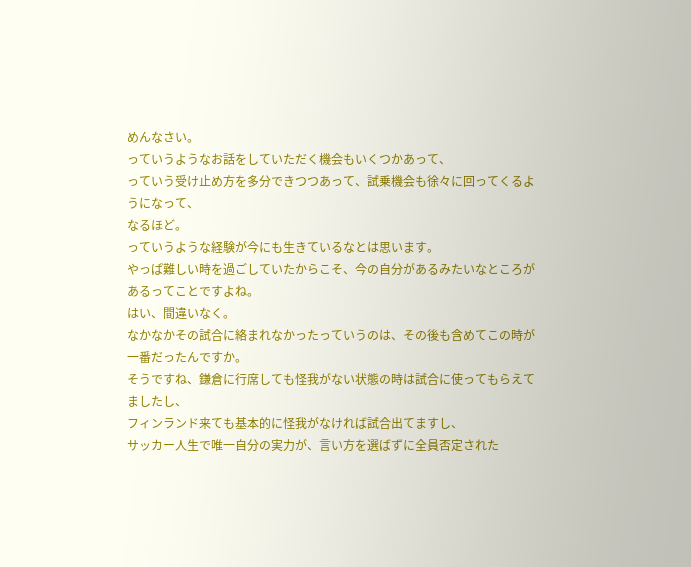めんなさい。
っていうようなお話をしていただく機会もいくつかあって、
っていう受け止め方を多分できつつあって、試乗機会も徐々に回ってくるようになって、
なるほど。
っていうような経験が今にも生きているなとは思います。
やっぱ難しい時を過ごしていたからこそ、今の自分があるみたいなところがあるってことですよね。
はい、間違いなく。
なかなかその試合に絡まれなかったっていうのは、その後も含めてこの時が一番だったんですか。
そうですね、鎌倉に行席しても怪我がない状態の時は試合に使ってもらえてましたし、
フィンランド来ても基本的に怪我がなければ試合出てますし、
サッカー人生で唯一自分の実力が、言い方を選ばずに全員否定された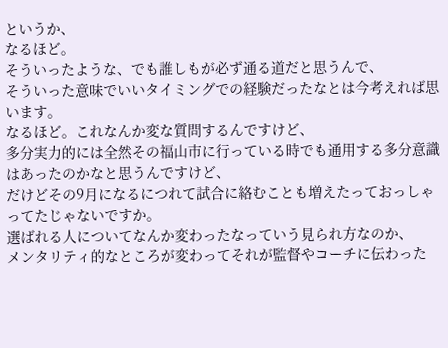というか、
なるほど。
そういったような、でも誰しもが必ず通る道だと思うんで、
そういった意味でいいタイミングでの経験だったなとは今考えれば思います。
なるほど。これなんか変な質問するんですけど、
多分実力的には全然その福山市に行っている時でも通用する多分意識はあったのかなと思うんですけど、
だけどその9月になるにつれて試合に絡むことも増えたっておっしゃってたじゃないですか。
選ばれる人についてなんか変わったなっていう見られ方なのか、
メンタリティ的なところが変わってそれが監督やコーチに伝わった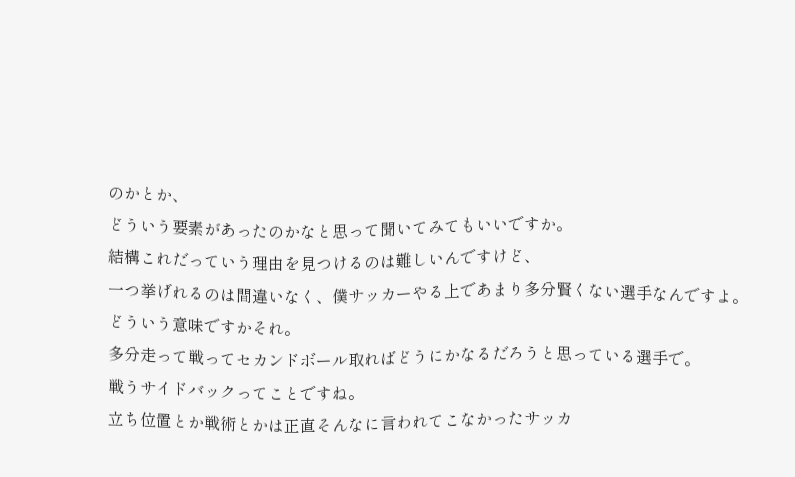のかとか、
どういう要素があったのかなと思って聞いてみてもいいですか。
結構これだっていう理由を見つけるのは難しいんですけど、
一つ挙げれるのは間違いなく、僕サッカーやる上であまり多分賢くない選手なんですよ。
どういう意味ですかそれ。
多分走って戦ってセカンドボール取ればどうにかなるだろうと思っている選手で。
戦うサイドバックってことですね。
立ち位置とか戦術とかは正直そんなに言われてこなかったサッカ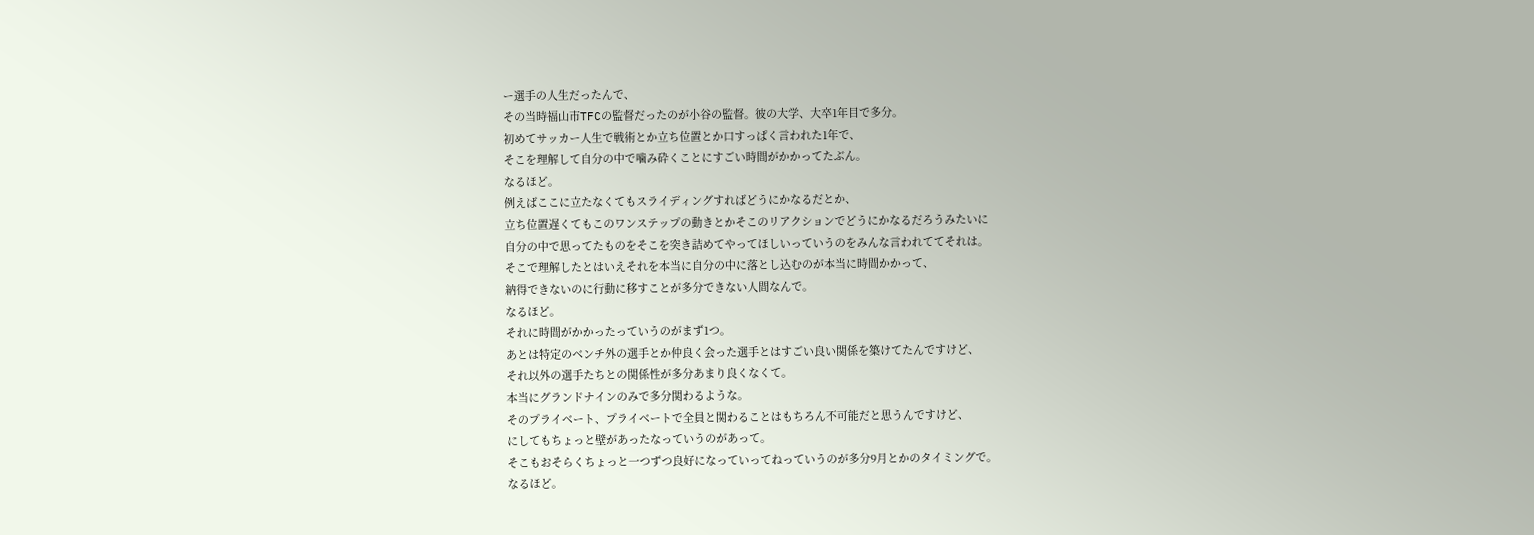ー選手の人生だったんで、
その当時福山市TFCの監督だったのが小谷の監督。彼の大学、大卒1年目で多分。
初めてサッカー人生で戦術とか立ち位置とか口すっぱく言われた1年で、
そこを理解して自分の中で噛み砕くことにすごい時間がかかってたぶん。
なるほど。
例えばここに立たなくてもスライディングすればどうにかなるだとか、
立ち位置遅くてもこのワンステップの動きとかそこのリアクションでどうにかなるだろうみたいに
自分の中で思ってたものをそこを突き詰めてやってほしいっていうのをみんな言われててそれは。
そこで理解したとはいえそれを本当に自分の中に落とし込むのが本当に時間かかって、
納得できないのに行動に移すことが多分できない人間なんで。
なるほど。
それに時間がかかったっていうのがまず1つ。
あとは特定のベンチ外の選手とか仲良く会った選手とはすごい良い関係を築けてたんですけど、
それ以外の選手たちとの関係性が多分あまり良くなくて。
本当にグランドナインのみで多分関わるような。
そのプライベート、プライベートで全員と関わることはもちろん不可能だと思うんですけど、
にしてもちょっと壁があったなっていうのがあって。
そこもおそらくちょっと一つずつ良好になっていってねっていうのが多分9月とかのタイミングで。
なるほど。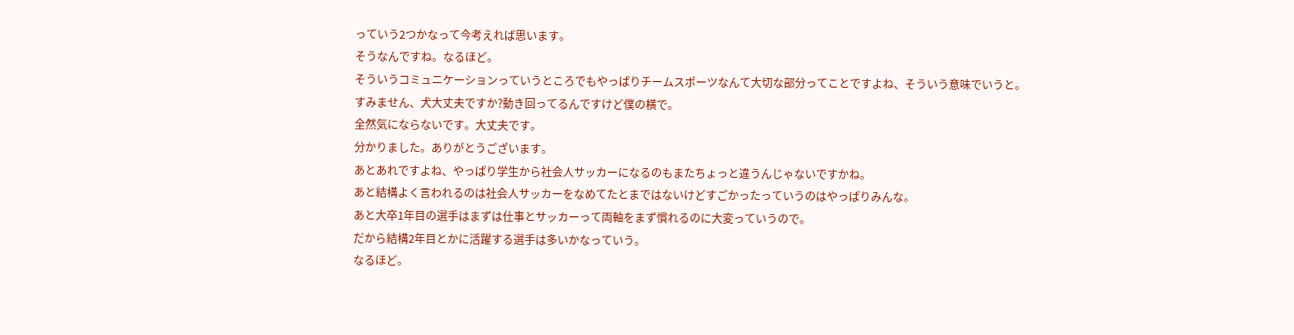っていう2つかなって今考えれば思います。
そうなんですね。なるほど。
そういうコミュニケーションっていうところでもやっぱりチームスポーツなんて大切な部分ってことですよね、そういう意味でいうと。
すみません、犬大丈夫ですか?動き回ってるんですけど僕の横で。
全然気にならないです。大丈夫です。
分かりました。ありがとうございます。
あとあれですよね、やっぱり学生から社会人サッカーになるのもまたちょっと違うんじゃないですかね。
あと結構よく言われるのは社会人サッカーをなめてたとまではないけどすごかったっていうのはやっぱりみんな。
あと大卒1年目の選手はまずは仕事とサッカーって両軸をまず慣れるのに大変っていうので。
だから結構2年目とかに活躍する選手は多いかなっていう。
なるほど。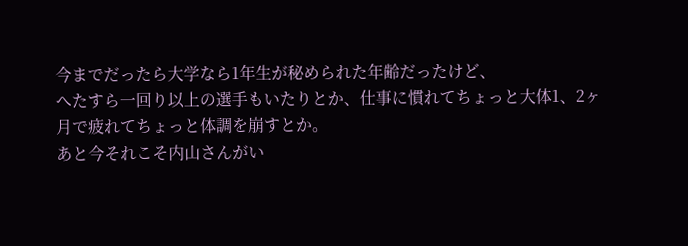今までだったら大学なら1年生が秘められた年齢だったけど、
へたすら一回り以上の選手もいたりとか、仕事に慣れてちょっと大体1、2ヶ月で疲れてちょっと体調を崩すとか。
あと今それこそ内山さんがい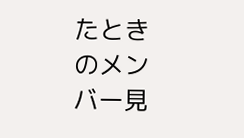たときのメンバー見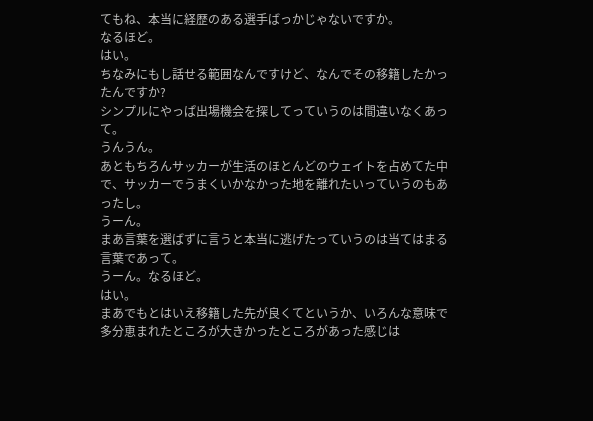てもね、本当に経歴のある選手ばっかじゃないですか。
なるほど。
はい。
ちなみにもし話せる範囲なんですけど、なんでその移籍したかったんですか?
シンプルにやっぱ出場機会を探してっていうのは間違いなくあって。
うんうん。
あともちろんサッカーが生活のほとんどのウェイトを占めてた中で、サッカーでうまくいかなかった地を離れたいっていうのもあったし。
うーん。
まあ言葉を選ばずに言うと本当に逃げたっていうのは当てはまる言葉であって。
うーん。なるほど。
はい。
まあでもとはいえ移籍した先が良くてというか、いろんな意味で多分恵まれたところが大きかったところがあった感じは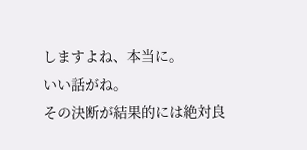しますよね、本当に。
いい話がね。
その決断が結果的には絶対良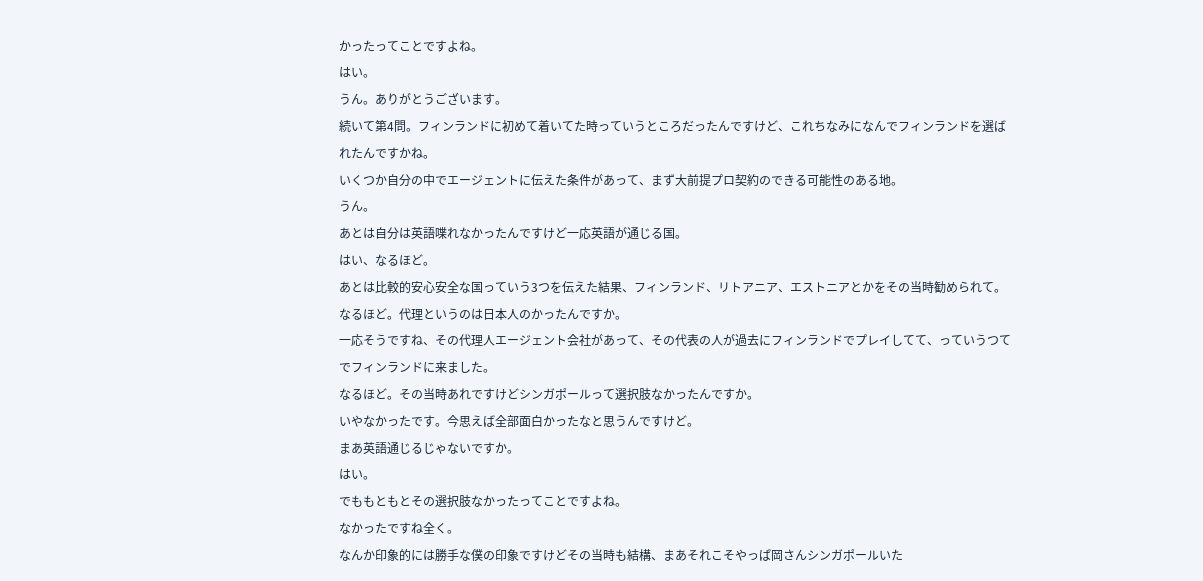かったってことですよね。
はい。
うん。ありがとうございます。
続いて第4問。フィンランドに初めて着いてた時っていうところだったんですけど、これちなみになんでフィンランドを選ばれたんですかね。
いくつか自分の中でエージェントに伝えた条件があって、まず大前提プロ契約のできる可能性のある地。
うん。
あとは自分は英語喋れなかったんですけど一応英語が通じる国。
はい、なるほど。
あとは比較的安心安全な国っていう3つを伝えた結果、フィンランド、リトアニア、エストニアとかをその当時勧められて。
なるほど。代理というのは日本人のかったんですか。
一応そうですね、その代理人エージェント会社があって、その代表の人が過去にフィンランドでプレイしてて、っていうつてでフィンランドに来ました。
なるほど。その当時あれですけどシンガポールって選択肢なかったんですか。
いやなかったです。今思えば全部面白かったなと思うんですけど。
まあ英語通じるじゃないですか。
はい。
でももともとその選択肢なかったってことですよね。
なかったですね全く。
なんか印象的には勝手な僕の印象ですけどその当時も結構、まあそれこそやっぱ岡さんシンガポールいた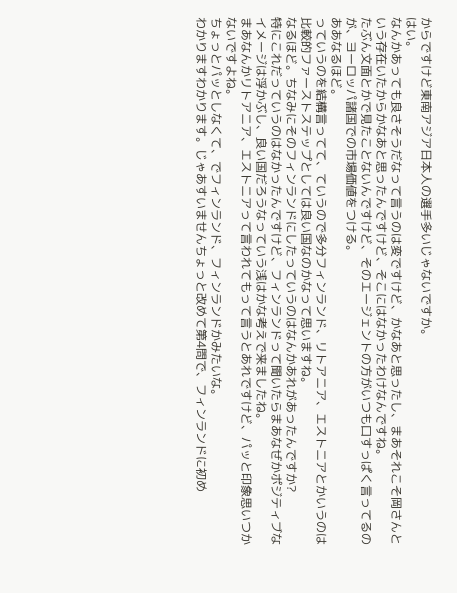からですけど東南アジア日本人の選手多いじゃないですか。
はい。
なんかあっても良さそうだなって言うのは変ですけど、かなあと思ったし、まあそれこそ岡さんという存在いたからかなあと思ったんですけど、そこにはなかったわけなんですね。
たぶん文面とかで見たことないんですけど、そのエージェントの方がいつも口すっぱく言ってるのが、ヨーロッパ諸国での市場価値をつける。
ああなるほど。
っていうのを結構言ってて、ていうので多分フィンランド、リトアニア、エストニアとかいうのは比較的ファーストステップとしては良い国なのかなって思いますね。
なるほど。ちなみにそのフィンランドにしたっていうのはなんかあれがあったんですか?
特にこれだっていうのはなかったんですけど、フィンランドって聞いたらまあなぜかポジティブなイメージは浮かぶし、良い国だろうなっていう浅はかな考えで来ましたね。
まあなんかリトアニア、エストニアって言われてもって言うとあれですけど、パッと印象思いつかないですよね。
ちょっとパッとしなくて、でフィンランド、フィンランドかみたいな。
わかりますわかります。じゃあすいませんちょっと改めて第4問で、フィンランドに初め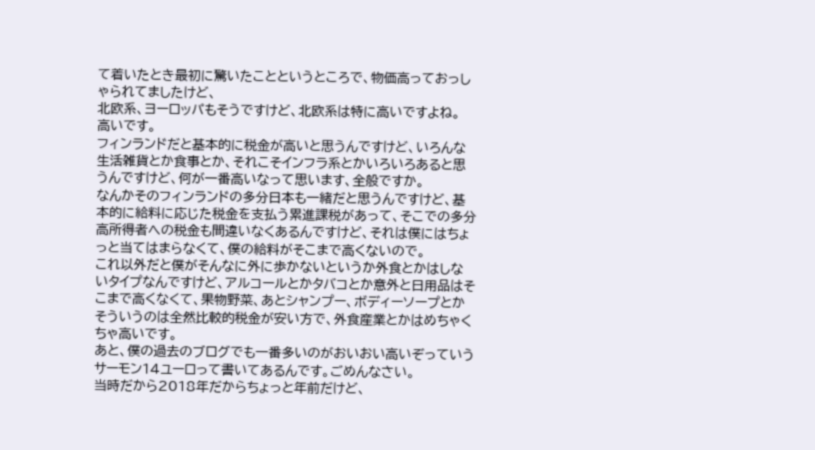て着いたとき最初に驚いたことというところで、物価高っておっしゃられてましたけど、
北欧系、ヨーロッパもそうですけど、北欧系は特に高いですよね。
高いです。
フィンランドだと基本的に税金が高いと思うんですけど、いろんな生活雑貨とか食事とか、それこそインフラ系とかいろいろあると思うんですけど、何が一番高いなって思います、全般ですか。
なんかそのフィンランドの多分日本も一緒だと思うんですけど、基本的に給料に応じた税金を支払う累進課税があって、そこでの多分高所得者への税金も間違いなくあるんですけど、それは僕にはちょっと当てはまらなくて、僕の給料がそこまで高くないので。
これ以外だと僕がそんなに外に歩かないというか外食とかはしないタイプなんですけど、アルコールとかタバコとか意外と日用品はそこまで高くなくて、果物野菜、あとシャンプー、ボディーソープとかそういうのは全然比較的税金が安い方で、外食産業とかはめちゃくちゃ高いです。
あと、僕の過去のブログでも一番多いのがおいおい高いぞっていうサーモン14ユーロって書いてあるんです。ごめんなさい。
当時だから2018年だからちょっと年前だけど、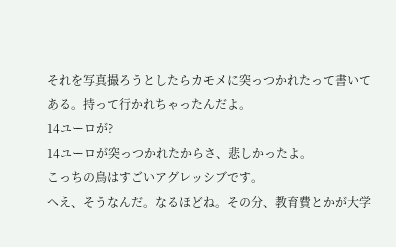それを写真撮ろうとしたらカモメに突っつかれたって書いてある。持って行かれちゃったんだよ。
14ユーロが?
14ユーロが突っつかれたからさ、悲しかったよ。
こっちの鳥はすごいアグレッシブです。
へえ、そうなんだ。なるほどね。その分、教育費とかが大学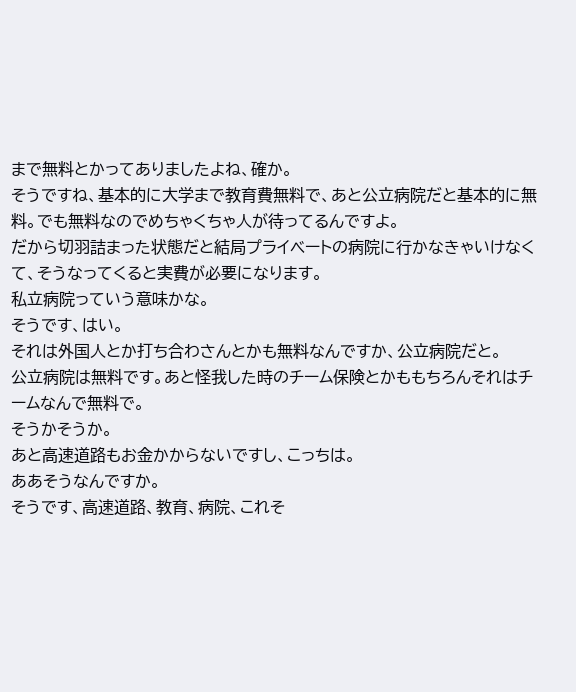まで無料とかってありましたよね、確か。
そうですね、基本的に大学まで教育費無料で、あと公立病院だと基本的に無料。でも無料なのでめちゃくちゃ人が待ってるんですよ。
だから切羽詰まった状態だと結局プライベートの病院に行かなきゃいけなくて、そうなってくると実費が必要になります。
私立病院っていう意味かな。
そうです、はい。
それは外国人とか打ち合わさんとかも無料なんですか、公立病院だと。
公立病院は無料です。あと怪我した時のチーム保険とかももちろんそれはチームなんで無料で。
そうかそうか。
あと高速道路もお金かからないですし、こっちは。
ああそうなんですか。
そうです、高速道路、教育、病院、これそ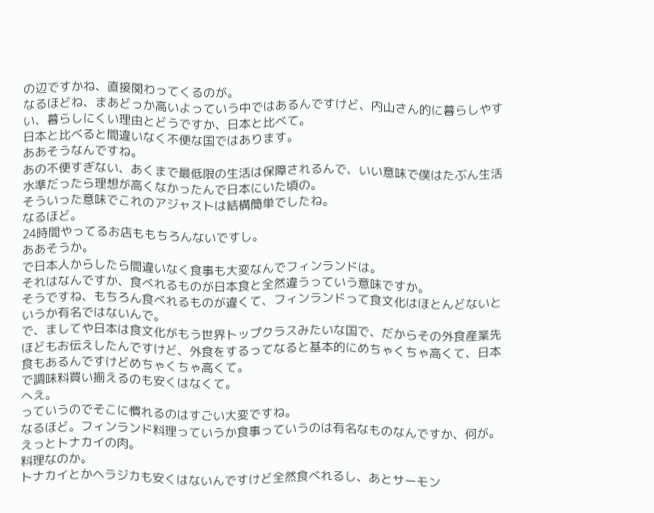の辺ですかね、直接関わってくるのが。
なるほどね、まあどっか高いよっていう中ではあるんですけど、内山さん的に暮らしやすい、暮らしにくい理由とどうですか、日本と比べて。
日本と比べると間違いなく不便な国ではあります。
ああそうなんですね。
あの不便すぎない、あくまで最低限の生活は保障されるんで、いい意味で僕はたぶん生活水準だったら理想が高くなかったんで日本にいた頃の。
そういった意味でこれのアジャストは結構簡単でしたね。
なるほど。
24時間やってるお店ももちろんないですし。
ああそうか。
で日本人からしたら間違いなく食事も大変なんでフィンランドは。
それはなんですか、食べれるものが日本食と全然違うっていう意味ですか。
そうですね、もちろん食べれるものが違くて、フィンランドって食文化はほとんどないというか有名ではないんで。
で、ましてや日本は食文化がもう世界トップクラスみたいな国で、だからその外食産業先ほどもお伝えしたんですけど、外食をするってなると基本的にめちゃくちゃ高くて、日本食もあるんですけどめちゃくちゃ高くて。
で調味料買い揃えるのも安くはなくて。
へえ。
っていうのでそこに慣れるのはすごい大変ですね。
なるほど。フィンランド料理っていうか食事っていうのは有名なものなんですか、何が。
えっとトナカイの肉。
料理なのか。
トナカイとかヘラジカも安くはないんですけど全然食べれるし、あとサーモン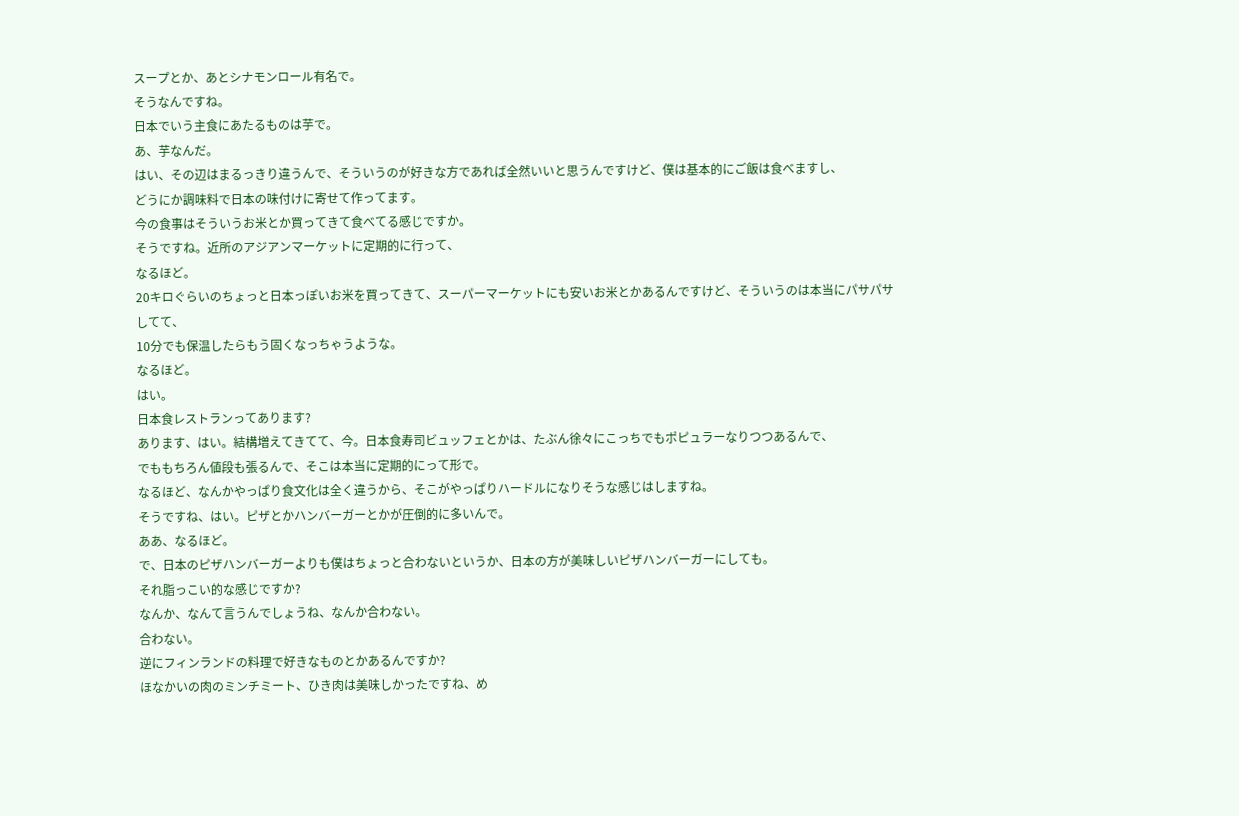スープとか、あとシナモンロール有名で。
そうなんですね。
日本でいう主食にあたるものは芋で。
あ、芋なんだ。
はい、その辺はまるっきり違うんで、そういうのが好きな方であれば全然いいと思うんですけど、僕は基本的にご飯は食べますし、
どうにか調味料で日本の味付けに寄せて作ってます。
今の食事はそういうお米とか買ってきて食べてる感じですか。
そうですね。近所のアジアンマーケットに定期的に行って、
なるほど。
20キロぐらいのちょっと日本っぽいお米を買ってきて、スーパーマーケットにも安いお米とかあるんですけど、そういうのは本当にパサパサしてて、
10分でも保温したらもう固くなっちゃうような。
なるほど。
はい。
日本食レストランってあります?
あります、はい。結構増えてきてて、今。日本食寿司ビュッフェとかは、たぶん徐々にこっちでもポピュラーなりつつあるんで、
でももちろん値段も張るんで、そこは本当に定期的にって形で。
なるほど、なんかやっぱり食文化は全く違うから、そこがやっぱりハードルになりそうな感じはしますね。
そうですね、はい。ピザとかハンバーガーとかが圧倒的に多いんで。
ああ、なるほど。
で、日本のピザハンバーガーよりも僕はちょっと合わないというか、日本の方が美味しいピザハンバーガーにしても。
それ脂っこい的な感じですか?
なんか、なんて言うんでしょうね、なんか合わない。
合わない。
逆にフィンランドの料理で好きなものとかあるんですか?
ほなかいの肉のミンチミート、ひき肉は美味しかったですね、め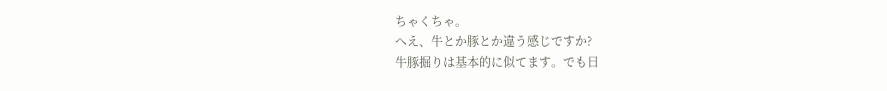ちゃくちゃ。
へえ、牛とか豚とか違う感じですか?
牛豚掘りは基本的に似てます。でも日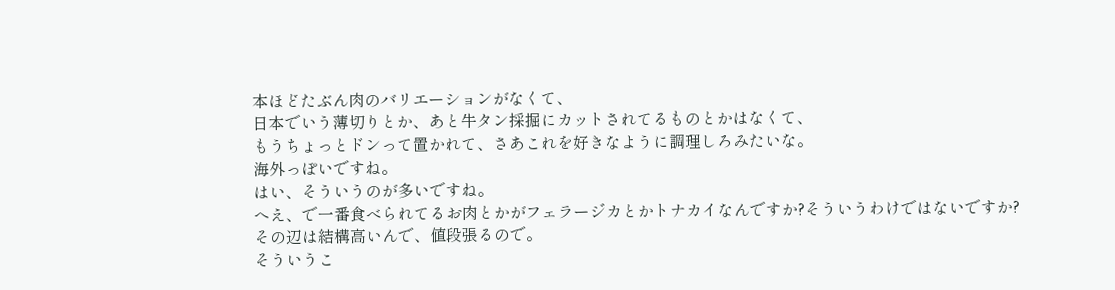本ほどたぶん肉のバリエーションがなくて、
日本でいう薄切りとか、あと牛タン採掘にカットされてるものとかはなくて、
もうちょっとドンって置かれて、さあこれを好きなように調理しろみたいな。
海外っぽいですね。
はい、そういうのが多いですね。
へえ、で一番食べられてるお肉とかがフェラージカとかトナカイなんですか?そういうわけではないですか?
その辺は結構高いんで、値段張るので。
そういうこ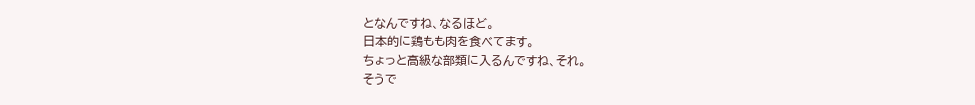となんですね、なるほど。
日本的に鶏もも肉を食べてます。
ちょっと高級な部類に入るんですね、それ。
そうで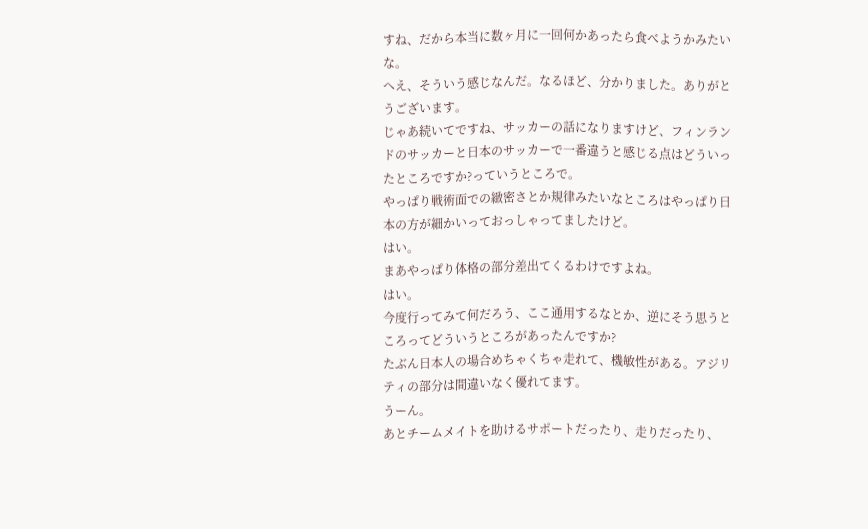すね、だから本当に数ヶ月に一回何かあったら食べようかみたいな。
へえ、そういう感じなんだ。なるほど、分かりました。ありがとうございます。
じゃあ続いてですね、サッカーの話になりますけど、フィンランドのサッカーと日本のサッカーで一番違うと感じる点はどういったところですか?っていうところで。
やっぱり戦術面での緻密さとか規律みたいなところはやっぱり日本の方が細かいっておっしゃってましたけど。
はい。
まあやっぱり体格の部分差出てくるわけですよね。
はい。
今度行ってみて何だろう、ここ通用するなとか、逆にそう思うところってどういうところがあったんですか?
たぶん日本人の場合めちゃくちゃ走れて、機敏性がある。アジリティの部分は間違いなく優れてます。
うーん。
あとチームメイトを助けるサポートだったり、走りだったり、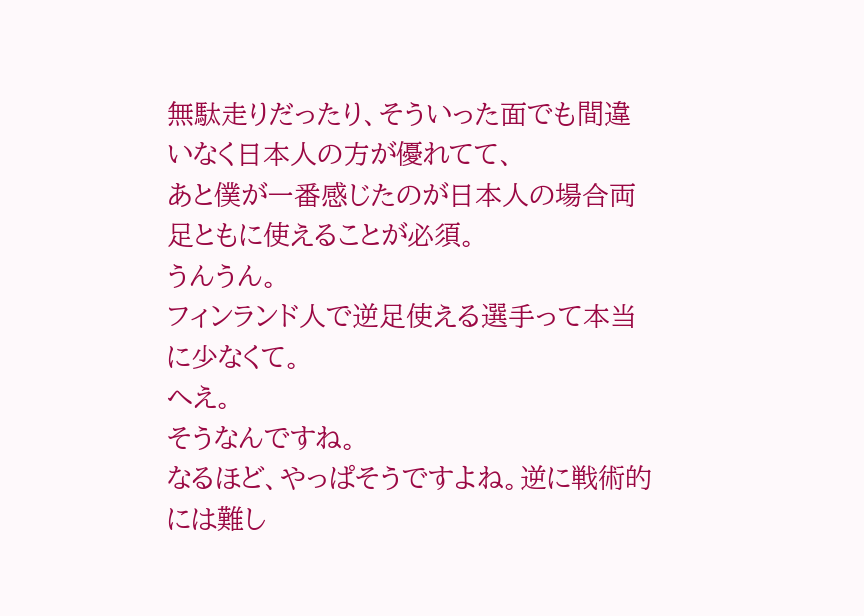無駄走りだったり、そういった面でも間違いなく日本人の方が優れてて、
あと僕が一番感じたのが日本人の場合両足ともに使えることが必須。
うんうん。
フィンランド人で逆足使える選手って本当に少なくて。
へえ。
そうなんですね。
なるほど、やっぱそうですよね。逆に戦術的には難し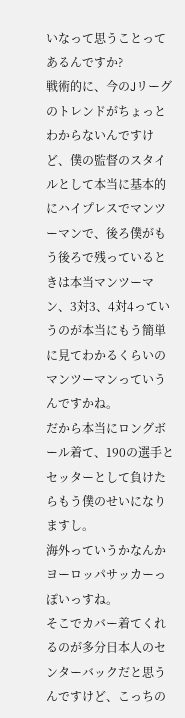いなって思うことってあるんですか?
戦術的に、今のJリーグのトレンドがちょっとわからないんですけど、僕の監督のスタイルとして本当に基本的にハイプレスでマンツーマンで、後ろ僕がもう後ろで残っているときは本当マンツーマン、3対3、4対4っていうのが本当にもう簡単に見てわかるくらいのマンツーマンっていうんですかね。
だから本当にロングボール着て、190の選手とセッターとして負けたらもう僕のせいになりますし。
海外っていうかなんかヨーロッパサッカーっぽいっすね。
そこでカバー着てくれるのが多分日本人のセンターバックだと思うんですけど、こっちの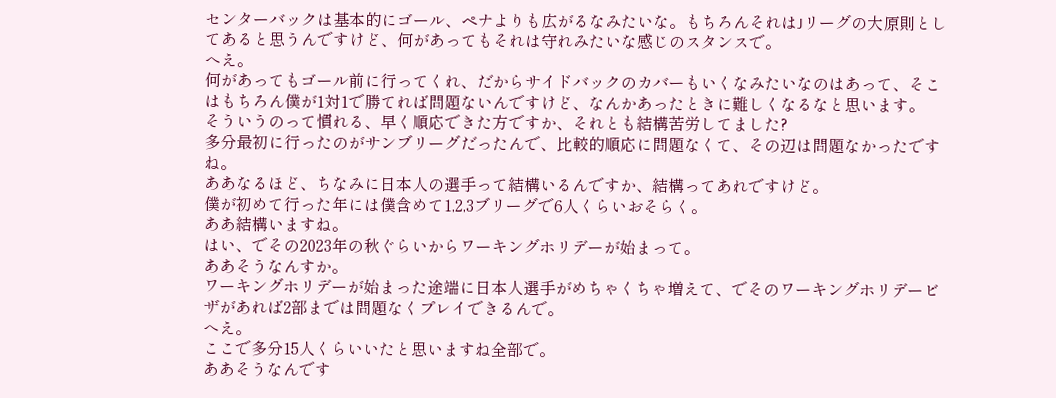センターバックは基本的にゴール、ペナよりも広がるなみたいな。もちろんそれはJリーグの大原則としてあると思うんですけど、何があってもそれは守れみたいな感じのスタンスで。
へえ。
何があってもゴール前に行ってくれ、だからサイドバックのカバーもいくなみたいなのはあって、そこはもちろん僕が1対1で勝てれば問題ないんですけど、なんかあったときに難しくなるなと思います。
そういうのって慣れる、早く順応できた方ですか、それとも結構苦労してました?
多分最初に行ったのがサンブリーグだったんで、比較的順応に問題なくて、その辺は問題なかったですね。
ああなるほど、ちなみに日本人の選手って結構いるんですか、結構ってあれですけど。
僕が初めて行った年には僕含めて1,2,3ブリーグで6人くらいおそらく。
ああ結構いますね。
はい、でその2023年の秋ぐらいからワーキングホリデーが始まって。
ああそうなんすか。
ワーキングホリデーが始まった途端に日本人選手がめちゃくちゃ増えて、でそのワーキングホリデービザがあれば2部までは問題なくプレイできるんで。
へえ。
ここで多分15人くらいいたと思いますね全部で。
ああそうなんです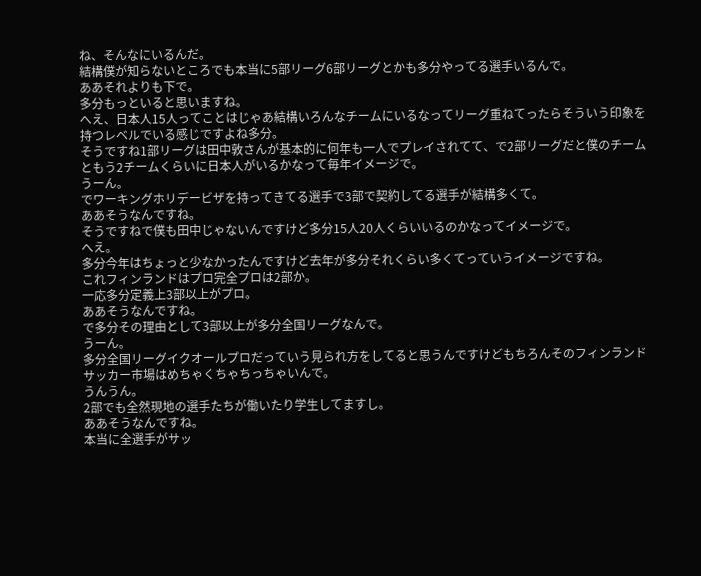ね、そんなにいるんだ。
結構僕が知らないところでも本当に5部リーグ6部リーグとかも多分やってる選手いるんで。
ああそれよりも下で。
多分もっといると思いますね。
へえ、日本人15人ってことはじゃあ結構いろんなチームにいるなってリーグ重ねてったらそういう印象を持つレベルでいる感じですよね多分。
そうですね1部リーグは田中敦さんが基本的に何年も一人でプレイされてて、で2部リーグだと僕のチームともう2チームくらいに日本人がいるかなって毎年イメージで。
うーん。
でワーキングホリデービザを持ってきてる選手で3部で契約してる選手が結構多くて。
ああそうなんですね。
そうですねで僕も田中じゃないんですけど多分15人20人くらいいるのかなってイメージで。
へえ。
多分今年はちょっと少なかったんですけど去年が多分それくらい多くてっていうイメージですね。
これフィンランドはプロ完全プロは2部か。
一応多分定義上3部以上がプロ。
ああそうなんですね。
で多分その理由として3部以上が多分全国リーグなんで。
うーん。
多分全国リーグイクオールプロだっていう見られ方をしてると思うんですけどもちろんそのフィンランドサッカー市場はめちゃくちゃちっちゃいんで。
うんうん。
2部でも全然現地の選手たちが働いたり学生してますし。
ああそうなんですね。
本当に全選手がサッ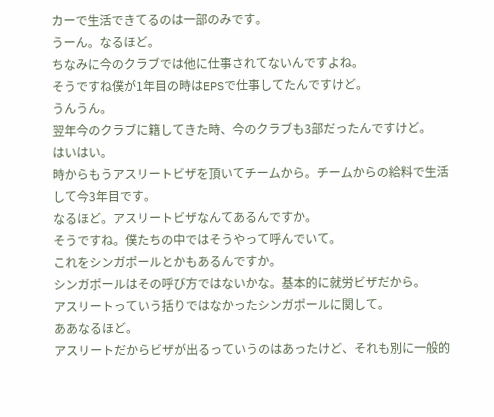カーで生活できてるのは一部のみです。
うーん。なるほど。
ちなみに今のクラブでは他に仕事されてないんですよね。
そうですね僕が1年目の時はEPSで仕事してたんですけど。
うんうん。
翌年今のクラブに籍してきた時、今のクラブも3部だったんですけど。
はいはい。
時からもうアスリートビザを頂いてチームから。チームからの給料で生活して今3年目です。
なるほど。アスリートビザなんてあるんですか。
そうですね。僕たちの中ではそうやって呼んでいて。
これをシンガポールとかもあるんですか。
シンガポールはその呼び方ではないかな。基本的に就労ビザだから。
アスリートっていう括りではなかったシンガポールに関して。
ああなるほど。
アスリートだからビザが出るっていうのはあったけど、それも別に一般的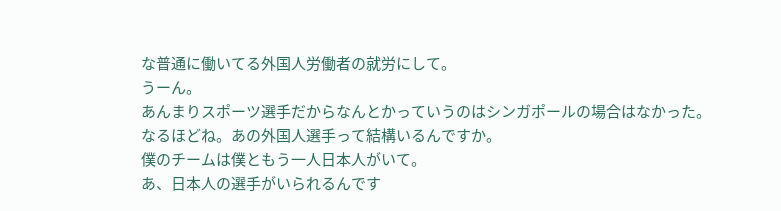な普通に働いてる外国人労働者の就労にして。
うーん。
あんまりスポーツ選手だからなんとかっていうのはシンガポールの場合はなかった。
なるほどね。あの外国人選手って結構いるんですか。
僕のチームは僕ともう一人日本人がいて。
あ、日本人の選手がいられるんです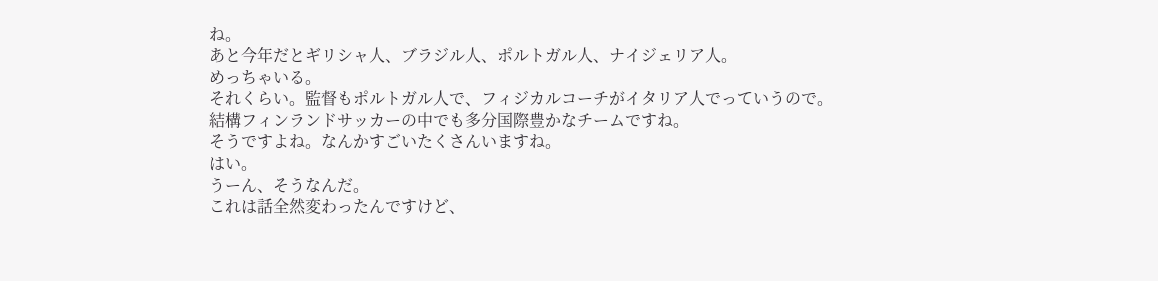ね。
あと今年だとギリシャ人、ブラジル人、ポルトガル人、ナイジェリア人。
めっちゃいる。
それくらい。監督もポルトガル人で、フィジカルコーチがイタリア人でっていうので。
結構フィンランドサッカーの中でも多分国際豊かなチームですね。
そうですよね。なんかすごいたくさんいますね。
はい。
うーん、そうなんだ。
これは話全然変わったんですけど、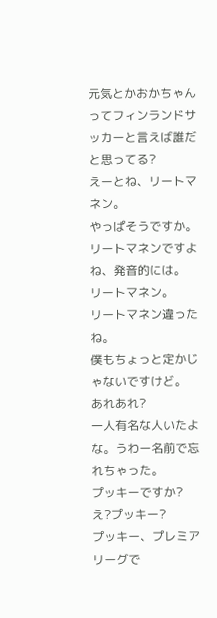元気とかおかちゃんってフィンランドサッカーと言えば誰だと思ってる?
えーとね、リートマネン。
やっぱそうですか。リートマネンですよね、発音的には。
リートマネン。
リートマネン違ったね。
僕もちょっと定かじゃないですけど。
あれあれ?
一人有名な人いたよな。うわー名前で忘れちゃった。
プッキーですか?
え?プッキー?
プッキー、プレミアリーグで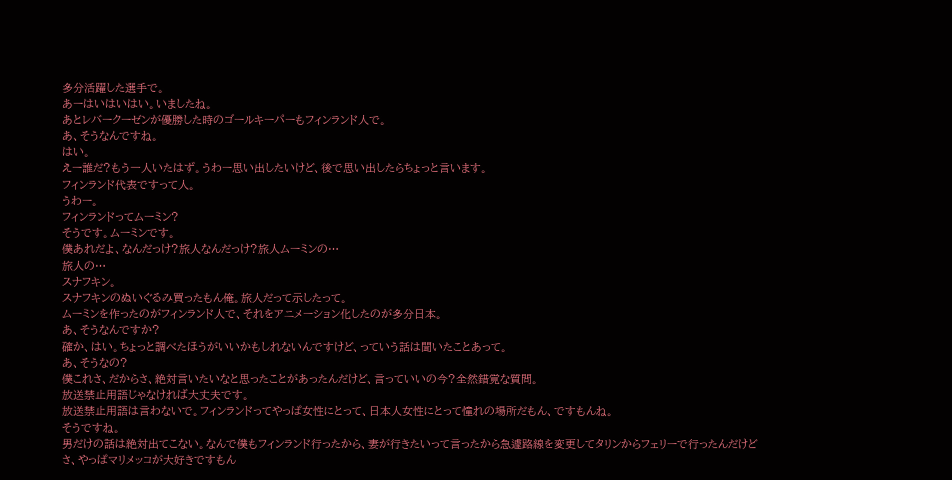多分活躍した選手で。
あーはいはいはい。いましたね。
あとレバークーゼンが優勝した時のゴールキーパーもフィンランド人で。
あ、そうなんですね。
はい。
えー誰だ?もう一人いたはず。うわー思い出したいけど、後で思い出したらちょっと言います。
フィンランド代表ですって人。
うわー。
フィンランドってムーミン?
そうです。ムーミンです。
僕あれだよ、なんだっけ?旅人なんだっけ?旅人ムーミンの…
旅人の…
スナフキン。
スナフキンのぬいぐるみ買ったもん俺。旅人だって示したって。
ムーミンを作ったのがフィンランド人で、それをアニメーション化したのが多分日本。
あ、そうなんですか?
確か、はい。ちょっと調べたほうがいいかもしれないんですけど、っていう話は聞いたことあって。
あ、そうなの?
僕これさ、だからさ、絶対言いたいなと思ったことがあったんだけど、言っていいの今?全然錯覚な質問。
放送禁止用語じゃなければ大丈夫です。
放送禁止用語は言わないで。フィンランドってやっぱ女性にとって、日本人女性にとって憧れの場所だもん、ですもんね。
そうですね。
男だけの話は絶対出てこない。なんで僕もフィンランド行ったから、妻が行きたいって言ったから急遽路線を変更してタリンからフェリーで行ったんだけどさ、やっぱマリメッコが大好きですもん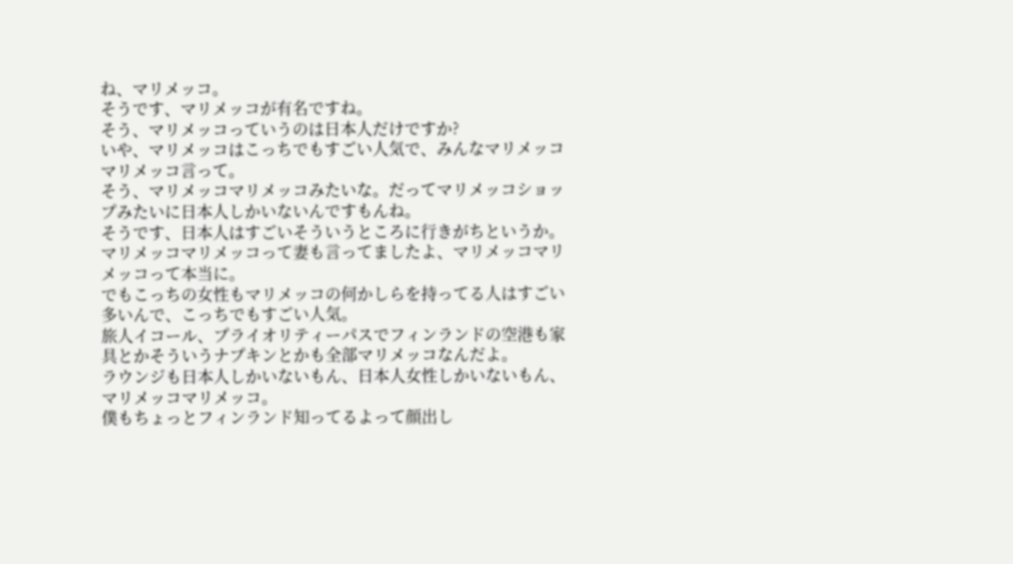ね、マリメッコ。
そうです、マリメッコが有名ですね。
そう、マリメッコっていうのは日本人だけですか?
いや、マリメッコはこっちでもすごい人気で、みんなマリメッコマリメッコ言って。
そう、マリメッコマリメッコみたいな。だってマリメッコショップみたいに日本人しかいないんですもんね。
そうです、日本人はすごいそういうところに行きがちというか。
マリメッコマリメッコって妻も言ってましたよ、マリメッコマリメッコって本当に。
でもこっちの女性もマリメッコの何かしらを持ってる人はすごい多いんで、こっちでもすごい人気。
旅人イコール、プライオリティーパスでフィンランドの空港も家具とかそういうナプキンとかも全部マリメッコなんだよ。
ラウンジも日本人しかいないもん、日本人女性しかいないもん、マリメッコマリメッコ。
僕もちょっとフィンランド知ってるよって顔出し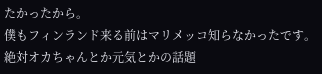たかったから。
僕もフィンランド来る前はマリメッコ知らなかったです。
絶対オカちゃんとか元気とかの話題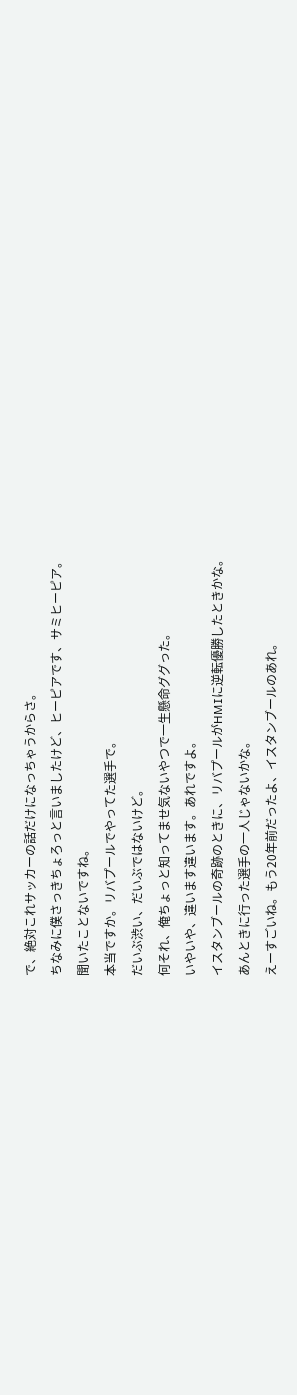で、絶対これサッカーの話だけになっちゃうからさ。
ちなみに僕さっきちょろっと言いましたけど、ヒーピアです、サミヒーピア。
聞いたことないですね。
本当ですか。リバプールでやってた選手で。
だいぶ渋い、だいぶではないけど。
何それ、俺ちょっと知ってませ気ないやつで一生懸命ググった。
いやいや、違います違います。あれですよ。
イスタンブールの奇跡のときに、リバプールがHMIに逆転優勝したときかな。
あんときに行った選手の一人じゃないかな。
えーすごいね。もう20年前だったよ、イスタンブールのあれ。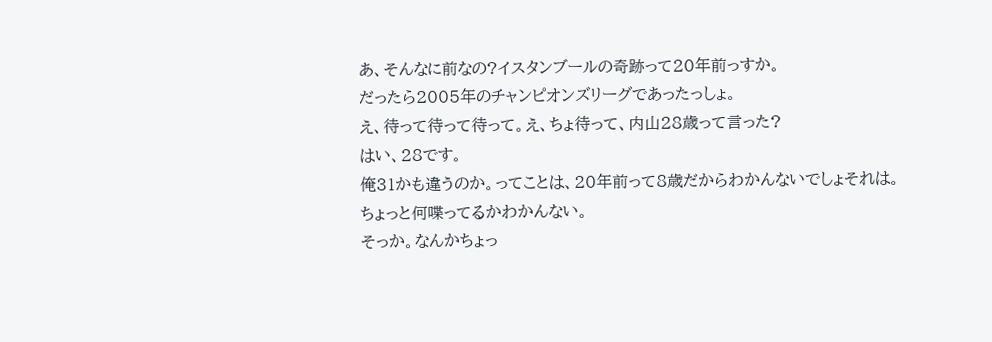あ、そんなに前なの?イスタンブールの奇跡って20年前っすか。
だったら2005年のチャンピオンズリーグであったっしょ。
え、待って待って待って。え、ちょ待って、内山28歳って言った?
はい、28です。
俺31かも違うのか。ってことは、20年前って8歳だからわかんないでしょそれは。
ちょっと何喋ってるかわかんない。
そっか。なんかちょっ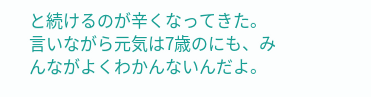と続けるのが辛くなってきた。
言いながら元気は7歳のにも、みんながよくわかんないんだよ。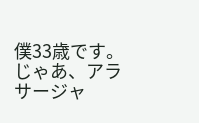僕33歳です。
じゃあ、アラサージャ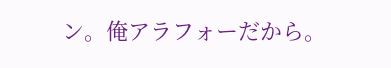ン。俺アラフォーだから。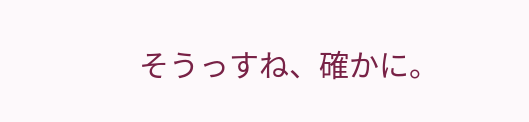そうっすね、確かに。